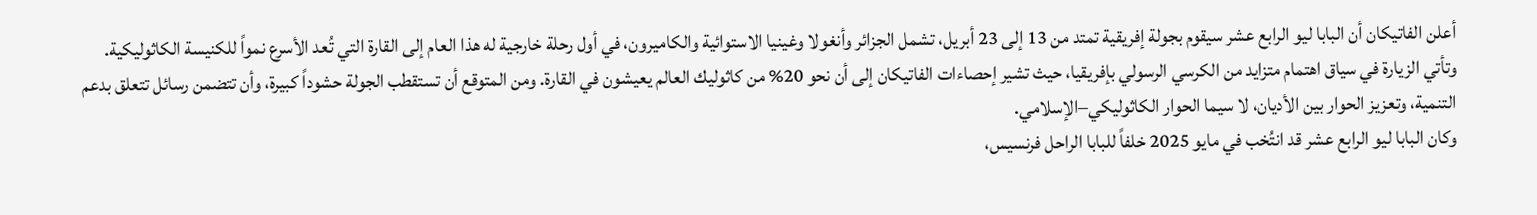أعلن الفاتيكان أن البابا ليو الرابع عشر سيقوم بجولة إفريقية تمتد من 13 إلى 23 أبريل، تشمل الجزائر وأنغولا وغينيا الاستوائية والكاميرون، في أول رحلة خارجية له هذا العام إلى القارة التي تُعد الأسرع نمواً للكنيسة الكاثوليكية.
وتأتي الزيارة في سياق اهتمام متزايد من الكرسي الرسولي بإفريقيا، حيث تشير إحصاءات الفاتيكان إلى أن نحو 20% من كاثوليك العالم يعيشون في القارة. ومن المتوقع أن تستقطب الجولة حشوداً كبيرة، وأن تتضمن رسائل تتعلق بدعم التنمية، وتعزيز الحوار بين الأديان، لا سيما الحوار الكاثوليكي–الإسلامي.
وكان البابا ليو الرابع عشر قد انتُخب في مايو 2025 خلفاً للبابا الراحل فرنسيس،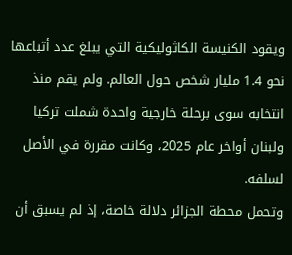ويقود الكنيسة الكاثوليكية التي يبلغ عدد أتباعها نحو 1.4 مليار شخص حول العالم. ولم يقم منذ انتخابه سوى برحلة خارجية واحدة شملت تركيا ولبنان أواخر عام 2025، وكانت مقررة في الأصل لسلفه.
وتحمل محطة الجزائر دلالة خاصة، إذ لم يسبق أن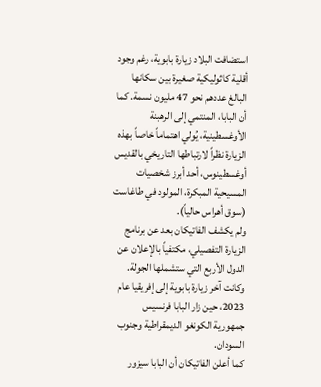استضافت البلاد زيارة بابوية، رغم وجود أقلية كاثوليكية صغيرة بين سكانها البالغ عددهم نحو 47 مليون نسمة. كما أن البابا، المنتمي إلى الرهبنة الأوغسطينية، يُولي اهتماماً خاصاً بهذه الزيارة نظراً لارتباطها التاريخي بالقديس أوغسطينوس، أحد أبرز شخصيات المسيحية المبكرة، المولود في طاغاست (سوق أهراس حالياً).
ولم يكشف الفاتيكان بعد عن برنامج الزيارة التفصيلي، مكتفياً بالإعلان عن الدول الأربع التي ستشملها الجولة.
وكانت آخر زيارة بابوية إلى إفريقيا عام 2023، حين زار البابا فرنسيس جمهورية الكونغو الديمقراطية وجنوب السودان.
كما أعلن الفاتيكان أن البابا سيزور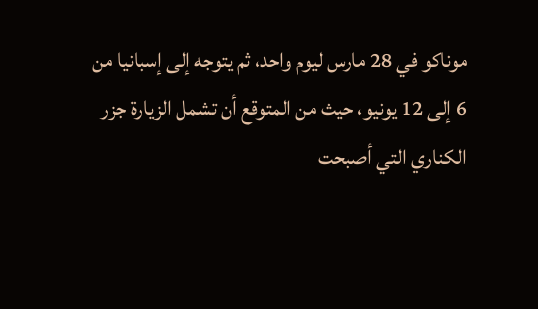موناكو في 28 مارس ليوم واحد، ثم يتوجه إلى إسبانيا من 6 إلى 12 يونيو، حيث من المتوقع أن تشمل الزيارة جزر الكناري التي أصبحت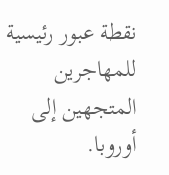نقطة عبور رئيسية للمهاجرين المتجهين إلى أوروبا.